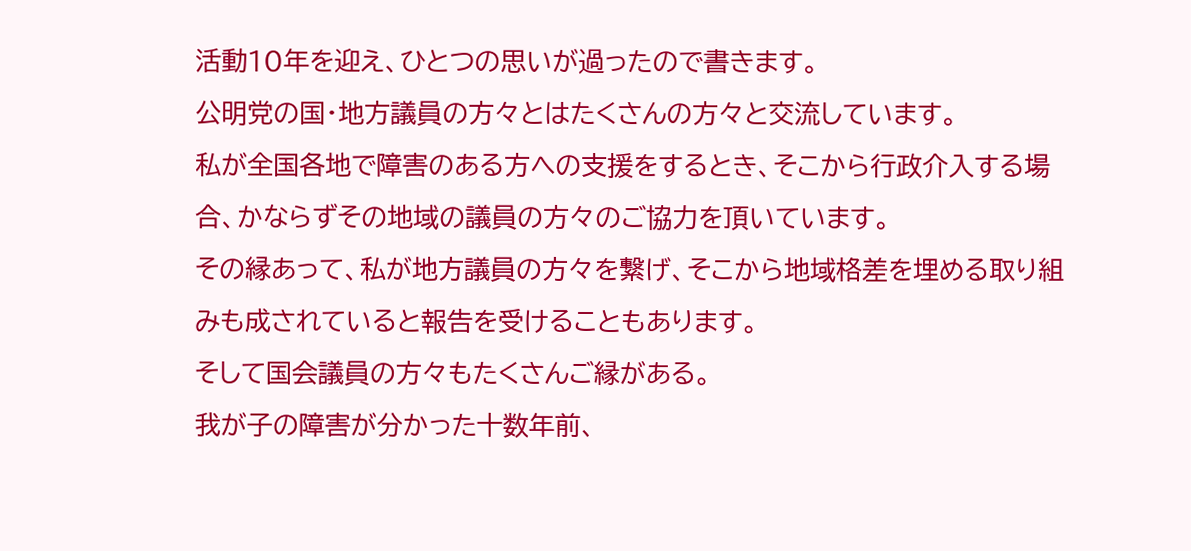活動10年を迎え、ひとつの思いが過ったので書きます。
公明党の国・地方議員の方々とはたくさんの方々と交流しています。
私が全国各地で障害のある方への支援をするとき、そこから行政介入する場合、かならずその地域の議員の方々のご協力を頂いています。
その縁あって、私が地方議員の方々を繋げ、そこから地域格差を埋める取り組みも成されていると報告を受けることもあります。
そして国会議員の方々もたくさんご縁がある。
我が子の障害が分かった十数年前、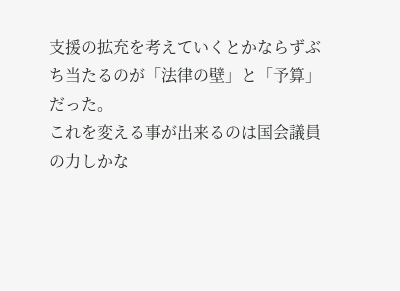支援の拡充を考えていくとかならずぶち当たるのが「法律の壁」と「予算」だった。
これを変える事が出来るのは国会議員の力しかな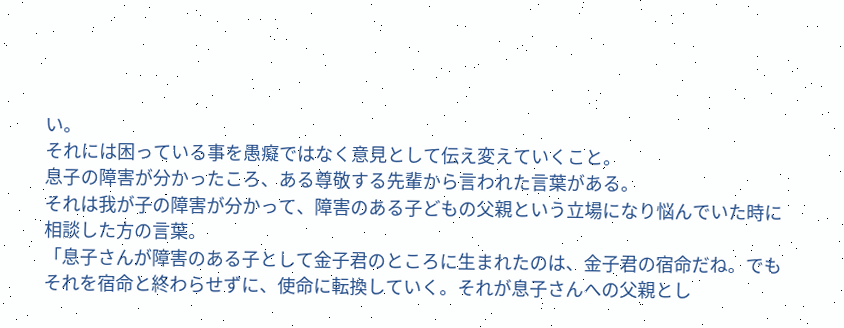い。
それには困っている事を愚癡ではなく意見として伝え変えていくこと。
息子の障害が分かったころ、ある尊敬する先輩から言われた言葉がある。
それは我が子の障害が分かって、障害のある子どもの父親という立場になり悩んでいた時に相談した方の言葉。
「息子さんが障害のある子として金子君のところに生まれたのは、金子君の宿命だね。でもそれを宿命と終わらせずに、使命に転換していく。それが息子さんへの父親とし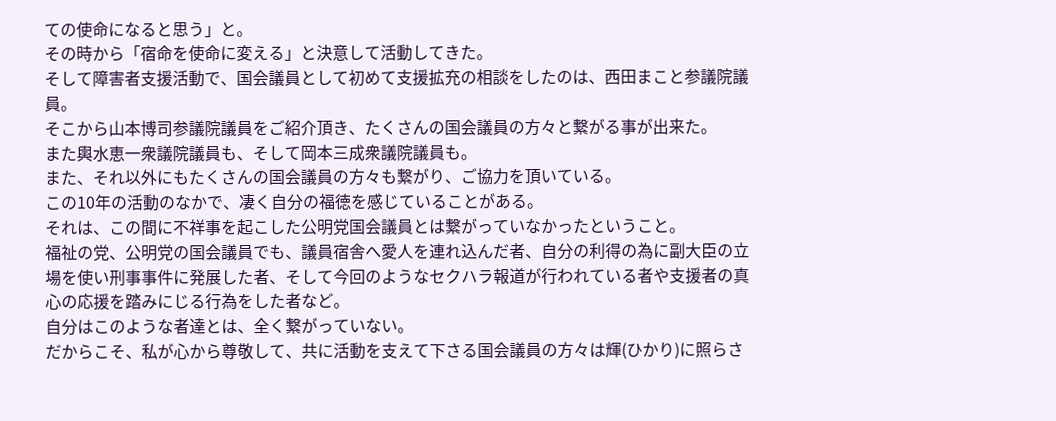ての使命になると思う」と。
その時から「宿命を使命に変える」と決意して活動してきた。
そして障害者支援活動で、国会議員として初めて支援拡充の相談をしたのは、西田まこと参議院議員。
そこから山本博司参議院議員をご紹介頂き、たくさんの国会議員の方々と繋がる事が出来た。
また輿水恵一衆議院議員も、そして岡本三成衆議院議員も。
また、それ以外にもたくさんの国会議員の方々も繋がり、ご協力を頂いている。
この10年の活動のなかで、凄く自分の福徳を感じていることがある。
それは、この間に不祥事を起こした公明党国会議員とは繋がっていなかったということ。
福祉の党、公明党の国会議員でも、議員宿舎へ愛人を連れ込んだ者、自分の利得の為に副大臣の立場を使い刑事事件に発展した者、そして今回のようなセクハラ報道が行われている者や支援者の真心の応援を踏みにじる行為をした者など。
自分はこのような者達とは、全く繋がっていない。
だからこそ、私が心から尊敬して、共に活動を支えて下さる国会議員の方々は輝(ひかり)に照らさ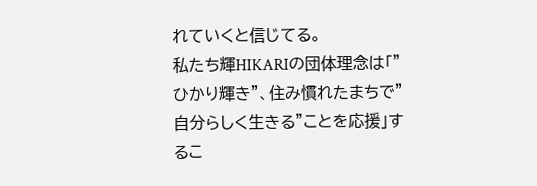れていくと信じてる。
私たち輝HIKARIの団体理念は「"ひかり輝き"、住み慣れたまちで"自分らしく生きる"ことを応援」するこ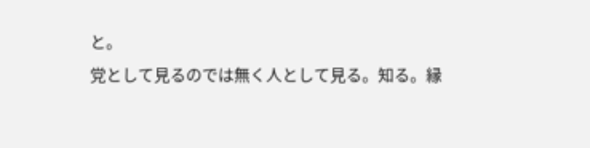と。
党として見るのでは無く人として見る。知る。縁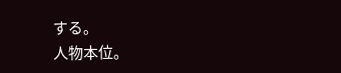する。
人物本位。